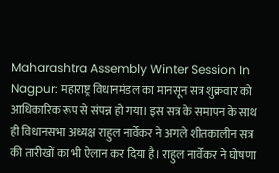Maharashtra Assembly Winter Session In Nagpur: महाराष्ट्र विधानमंडल का मानसून सत्र शुक्रवार को आधिकारिक रूप से संपन्न हो गया। इस सत्र के समापन के साथ ही विधानसभा अध्यक्ष राहुल नार्वेकर ने अगले शीतकालीन सत्र की तारीखों का भी ऐलान कर दिया है। राहुल नार्वेकर ने घोषणा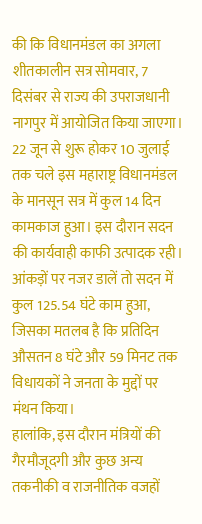की कि विधानमंडल का अगला शीतकालीन सत्र सोमवार, 7 दिसंबर से राज्य की उपराजधानी नागपुर में आयोजित किया जाएगा।
22 जून से शुरू होकर 10 जुलाई तक चले इस महाराष्ट्र विधानमंडल के मानसून सत्र में कुल 14 दिन कामकाज हुआ। इस दौरान सदन की कार्यवाही काफी उत्पादक रही। आंकड़ों पर नजर डालें तो सदन में कुल 125.54 घंटे काम हुआ, जिसका मतलब है कि प्रतिदिन औसतन 8 घंटे और 59 मिनट तक विधायकों ने जनता के मुद्दों पर मंथन किया।
हालांकि, इस दौरान मंत्रियों की गैरमौजूदगी और कुछ अन्य तकनीकी व राजनीतिक वजहों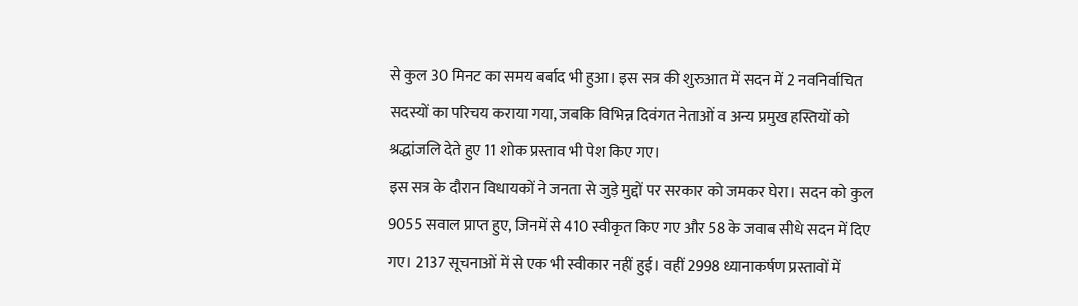से कुल 30 मिनट का समय बर्बाद भी हुआ। इस सत्र की शुरुआत में सदन में 2 नवनिर्वाचित सदस्यों का परिचय कराया गया, जबकि विभिन्न दिवंगत नेताओं व अन्य प्रमुख हस्तियों को श्रद्धांजलि देते हुए 11 शोक प्रस्ताव भी पेश किए गए।
इस सत्र के दौरान विधायकों ने जनता से जुड़े मुद्दों पर सरकार को जमकर घेरा। सदन को कुल 9055 सवाल प्राप्त हुए, जिनमें से 410 स्वीकृत किए गए और 58 के जवाब सीधे सदन में दिए गए। 2137 सूचनाओं में से एक भी स्वीकार नहीं हुई। वहीं 2998 ध्यानाकर्षण प्रस्तावों में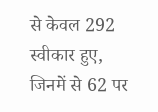से केवल 292 स्वीकार हुए, जिनमें से 62 पर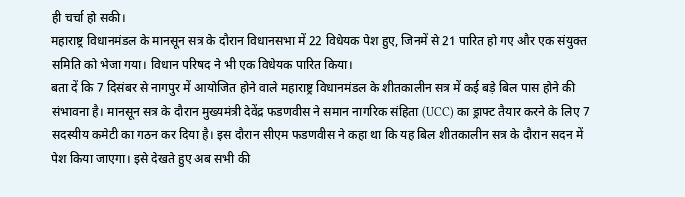ही चर्चा हो सकी।
महाराष्ट्र विधानमंडल के मानसून सत्र के दौरान विधानसभा में 22 विधेयक पेश हुए, जिनमें से 21 पारित हो गए और एक संयुक्त समिति को भेजा गया। विधान परिषद ने भी एक विधेयक पारित किया।
बता दें कि 7 दिसंबर से नागपुर में आयोजित होने वाले महाराष्ट्र विधानमंडल के शीतकालीन सत्र में कई बड़े बिल पास होने की संभावना है। मानसून सत्र के दौरान मुख्यमंत्री देवेंद्र फडणवीस ने समान नागरिक संहिता (UCC) का ड्राफ्ट तैयार करने के लिए 7 सदस्यीय कमेटी का गठन कर दिया है। इस दौरान सीएम फडणवीस ने कहा था कि यह बिल शीतकालीन सत्र के दौरान सदन में पेश किया जाएगा। इसे देखते हुए अब सभी की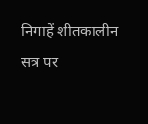निगाहें शीतकालीन सत्र पर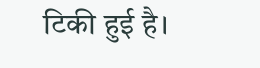टिकी हुई है।